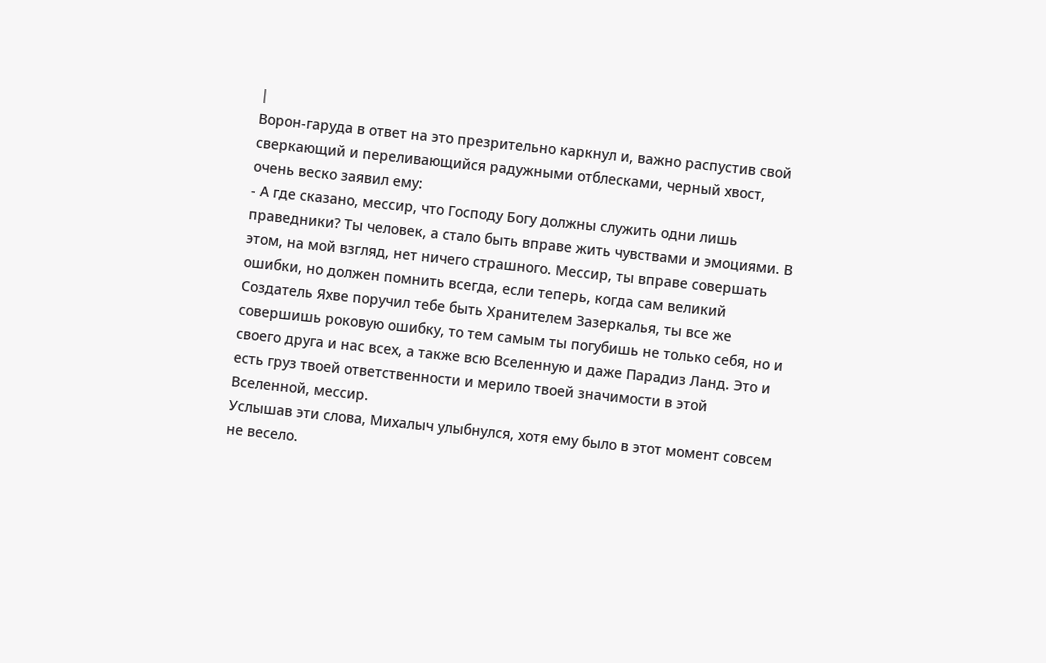|
Ворон-гаруда в ответ на это презрительно каркнул и, важно распустив свой сверкающий и переливающийся радужными отблесками, черный хвост, очень веско заявил ему:
- А где сказано, мессир, что Господу Богу должны служить одни лишь праведники? Ты человек, а стало быть вправе жить чувствами и эмоциями. В этом, на мой взгляд, нет ничего страшного. Мессир, ты вправе совершать ошибки, но должен помнить всегда, если теперь, когда сам великий Создатель Яхве поручил тебе быть Хранителем Зазеркалья, ты все же совершишь роковую ошибку, то тем самым ты погубишь не только себя, но и своего друга и нас всех, а также всю Вселенную и даже Парадиз Ланд. Это и есть груз твоей ответственности и мерило твоей значимости в этой Вселенной, мессир.
Услышав эти слова, Михалыч улыбнулся, хотя ему было в этот момент совсем не весело.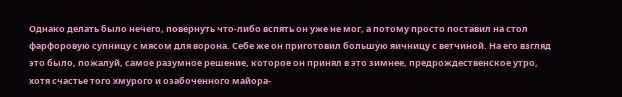Однако делать было нечего, повернуть что-либо вспять он уже не мог, а потому просто поставил на стол фарфоровую супницу с мясом для ворона. Себе же он приготовил большую яичницу с ветчиной. На его взгляд это было, пожалуй, самое разумное решение, которое он принял в это зимнее, предрождественское утро, хотя счастье того хмурого и озабоченного майора-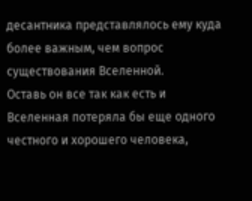десантника представлялось ему куда более важным, чем вопрос существования Вселенной.
Оставь он все так как есть и Вселенная потеряла бы еще одного честного и хорошего человека,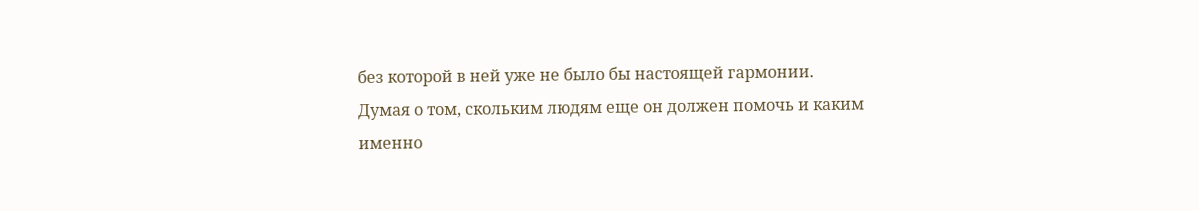без которой в ней уже не было бы настоящей гармонии. Думая о том, скольким людям еще он должен помочь и каким именно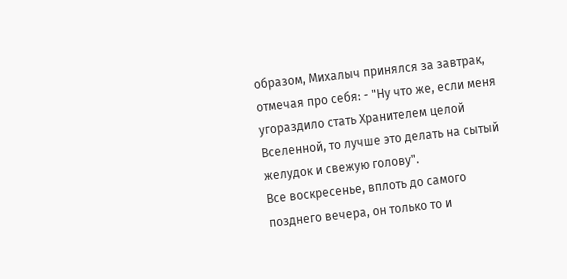образом, Михалыч принялся за завтрак, отмечая про себя: - "Ну что же, если меня угораздило стать Хранителем целой Вселенной, то лучше это делать на сытый желудок и свежую голову".
Все воскресенье, вплоть до самого позднего вечера, он только то и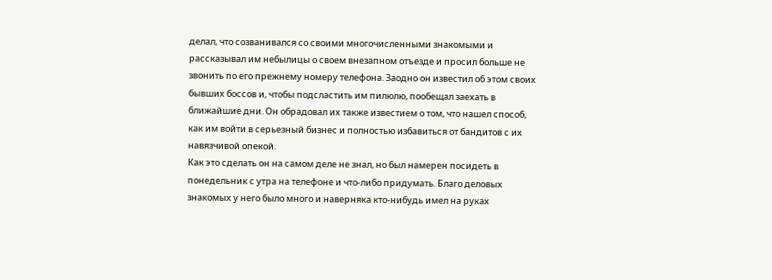делал, что созванивался со своими многочисленными знакомыми и рассказывал им небылицы о своем внезапном отъезде и просил больше не звонить по его прежнему номеру телефона. Заодно он известил об этом своих бывших боссов и, чтобы подсластить им пилюлю, пообещал заехать в ближайшие дни. Он обрадовал их также известием о том, что нашел способ, как им войти в серьезный бизнес и полностью избавиться от бандитов с их навязчивой опекой.
Как это сделать он на самом деле не знал, но был намерен посидеть в понедельник с утра на телефоне и что-либо придумать. Благо деловых знакомых у него было много и наверняка кто-нибудь имел на руках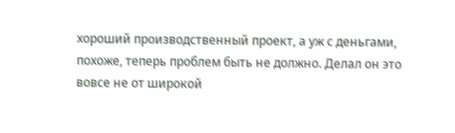хороший производственный проект, а уж с деньгами, похоже, теперь проблем быть не должно. Делал он это вовсе не от широкой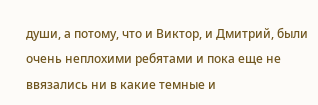души, а потому, что и Виктор, и Дмитрий, были очень неплохими ребятами и пока еще не ввязались ни в какие темные и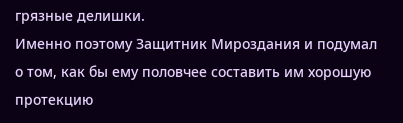грязные делишки.
Именно поэтому Защитник Мироздания и подумал о том, как бы ему половчее составить им хорошую протекцию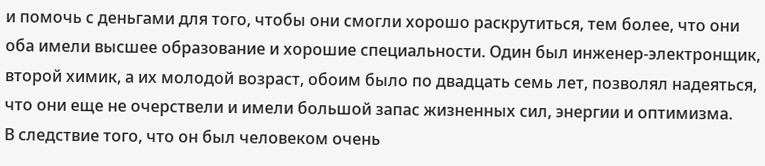и помочь с деньгами для того, чтобы они смогли хорошо раскрутиться, тем более, что они оба имели высшее образование и хорошие специальности. Один был инженер-электронщик, второй химик, а их молодой возраст, обоим было по двадцать семь лет, позволял надеяться, что они еще не очерствели и имели большой запас жизненных сил, энергии и оптимизма.
В следствие того, что он был человеком очень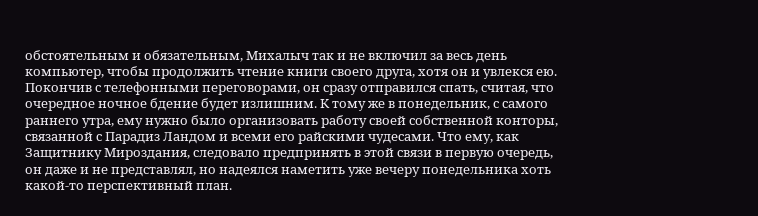обстоятельным и обязательным, Михалыч так и не включил за весь день компьютер, чтобы продолжить чтение книги своего друга, хотя он и увлекся ею. Покончив с телефонными переговорами, он сразу отправился спать, считая, что очередное ночное бдение будет излишним. К тому же в понедельник, с самого раннего утра, ему нужно было организовать работу своей собственной конторы, связанной с Парадиз Ландом и всеми его райскими чудесами. Что ему, как Защитнику Мироздания, следовало предпринять в этой связи в первую очередь, он даже и не представлял, но надеялся наметить уже вечеру понедельника хоть какой-то перспективный план.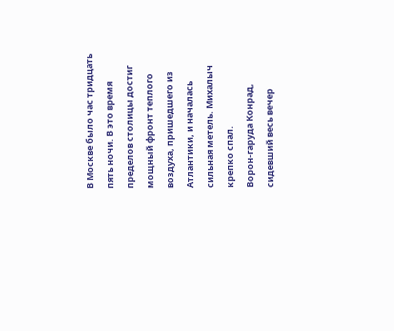В Москве было час тридцать пять ночи. В это время пределов столицы достиг мощный фронт теплого воздуха, пришедшего из Атлантики, и началась сильная метель. Михалыч крепко спал.
Ворон-гаруда Конрад, сидевший весь вечер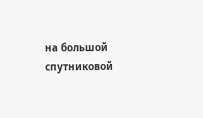на большой спутниковой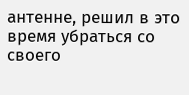антенне, решил в это время убраться со своего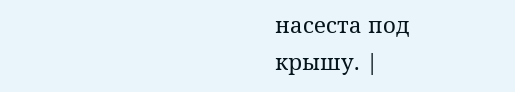насеста под крышу. |